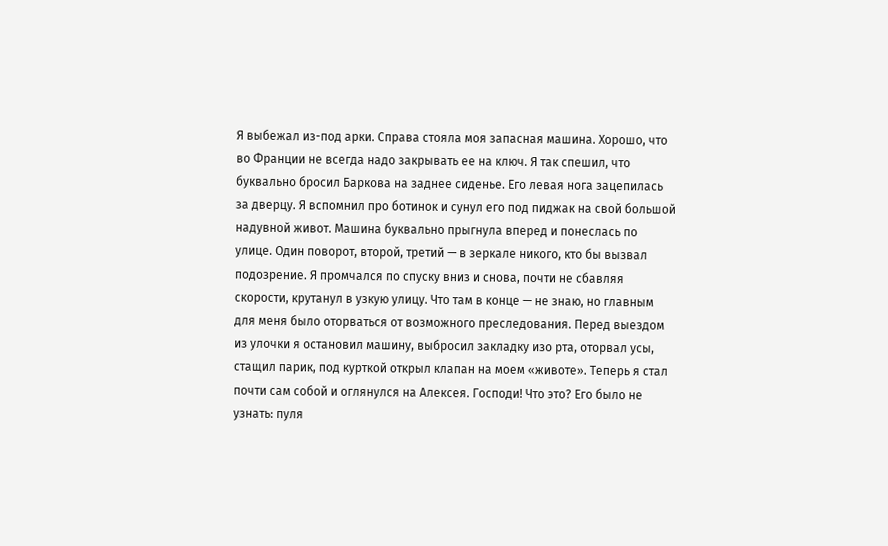Я выбежал из-под арки. Справа стояла моя запасная машина. Хорошо, что во Франции не всегда надо закрывать ее на ключ. Я так спешил, что буквально бросил Баркова на заднее сиденье. Его левая нога зацепилась за дверцу. Я вспомнил про ботинок и сунул его под пиджак на свой большой надувной живот. Машина буквально прыгнула вперед и понеслась по улице. Один поворот, второй, третий — в зеркале никого, кто бы вызвал подозрение. Я промчался по спуску вниз и снова, почти не сбавляя скорости, крутанул в узкую улицу. Что там в конце — не знаю, но главным для меня было оторваться от возможного преследования. Перед выездом из улочки я остановил машину, выбросил закладку изо рта, оторвал усы, стащил парик, под курткой открыл клапан на моем «животе». Теперь я стал почти сам собой и оглянулся на Алексея. Господи! Что это? Его было не узнать: пуля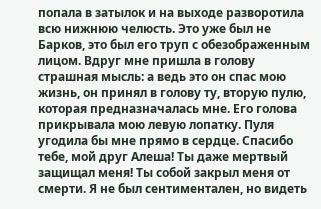попала в затылок и на выходе разворотила всю нижнюю челюсть. Это уже был не Барков, это был его труп с обезображенным лицом. Вдруг мне пришла в голову страшная мысль: а ведь это он спас мою жизнь, он принял в голову ту, вторую пулю, которая предназначалась мне. Его голова прикрывала мою левую лопатку. Пуля угодила бы мне прямо в сердце. Спасибо тебе, мой друг Алеша! Ты даже мертвый защищал меня! Ты собой закрыл меня от смерти. Я не был сентиментален, но видеть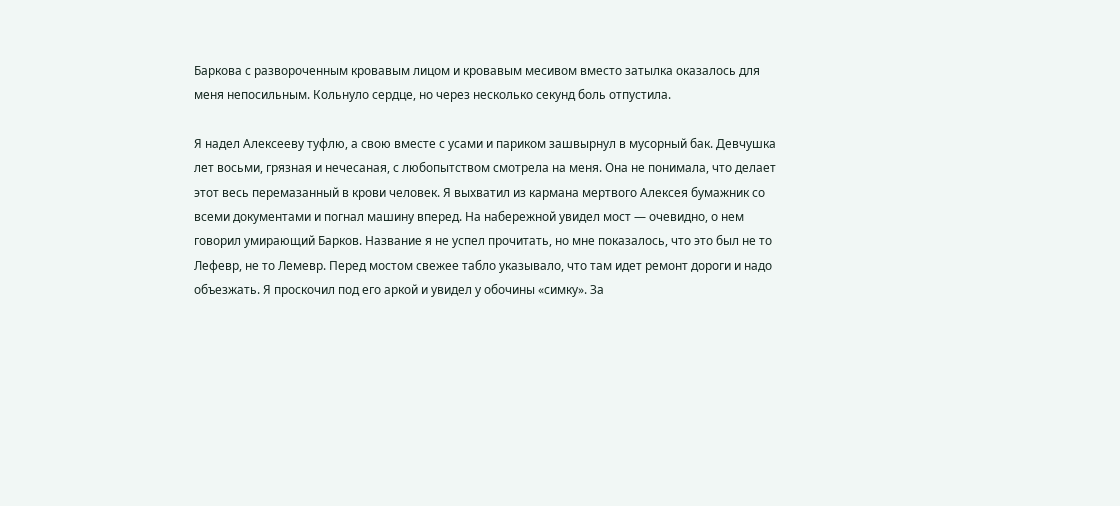Баркова с развороченным кровавым лицом и кровавым месивом вместо затылка оказалось для меня непосильным. Кольнуло сердце, но через несколько секунд боль отпустила.

Я надел Алексееву туфлю, а свою вместе с усами и париком зашвырнул в мусорный бак. Девчушка лет восьми, грязная и нечесаная, с любопытством смотрела на меня. Она не понимала, что делает этот весь перемазанный в крови человек. Я выхватил из кармана мертвого Алексея бумажник со всеми документами и погнал машину вперед. На набережной увидел мост — очевидно, о нем говорил умирающий Барков. Название я не успел прочитать, но мне показалось, что это был не то Лефевр, не то Лемевр. Перед мостом свежее табло указывало, что там идет ремонт дороги и надо объезжать. Я проскочил под его аркой и увидел у обочины «симку». За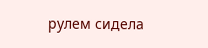рулем сидела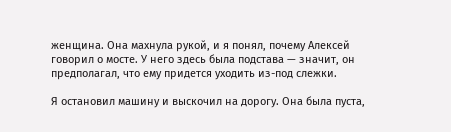женщина. Она махнула рукой, и я понял, почему Алексей говорил о мосте. У него здесь была подстава — значит, он предполагал, что ему придется уходить из-под слежки.

Я остановил машину и выскочил на дорогу. Она была пуста,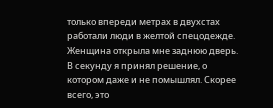только впереди метрах в двухстах работали люди в желтой спецодежде. Женщина открыла мне заднюю дверь. В секунду я принял решение, о котором даже и не помышлял. Скорее всего, это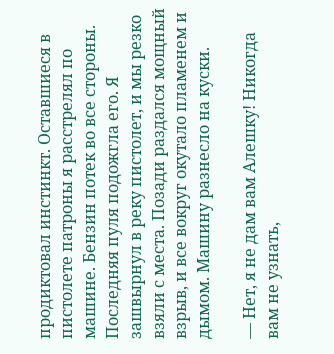продиктовал инстинкт. Оставшиеся в пистолете патроны я расстрелял по машине. Бензин потек во все стороны. Последняя пуля подожгла его. Я зашвырнул в реку пистолет, и мы резко взяли с места. Позади раздался мощный взрыв, и все вокруг окутало пламенем и дымом. Машину разнесло на куски.

— Нет, я не дам вам Алешку! Никогда вам не узнать,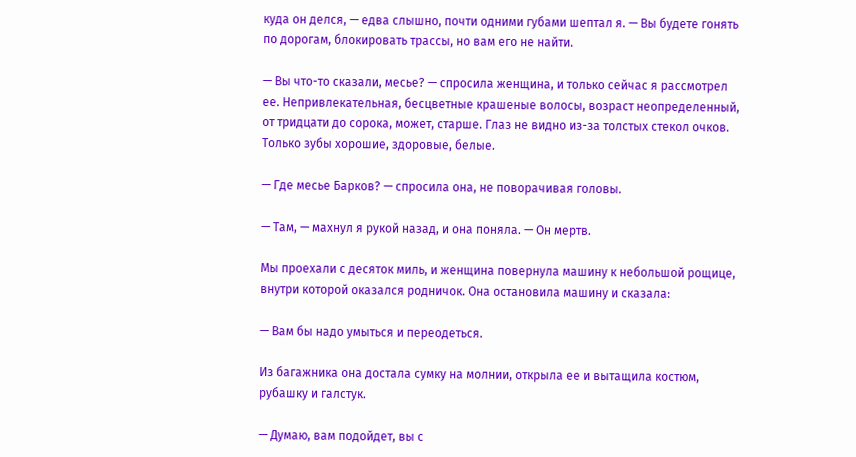куда он делся, — едва слышно, почти одними губами шептал я. — Вы будете гонять по дорогам, блокировать трассы, но вам его не найти.

— Вы что-то сказали, месье? — спросила женщина, и только сейчас я рассмотрел ее. Непривлекательная, бесцветные крашеные волосы, возраст неопределенный, от тридцати до сорока, может, старше. Глаз не видно из-за толстых стекол очков. Только зубы хорошие, здоровые, белые.

— Где месье Барков? — спросила она, не поворачивая головы.

— Там, — махнул я рукой назад, и она поняла. — Он мертв.

Мы проехали с десяток миль, и женщина повернула машину к небольшой рощице, внутри которой оказался родничок. Она остановила машину и сказала:

— Вам бы надо умыться и переодеться.

Из багажника она достала сумку на молнии, открыла ее и вытащила костюм, рубашку и галстук.

— Думаю, вам подойдет, вы с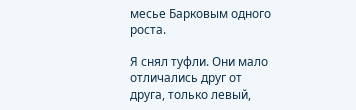месье Барковым одного роста.

Я снял туфли. Они мало отличались друг от друга, только левый,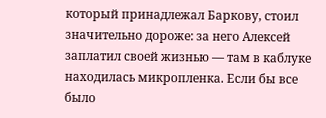который принадлежал Баркову, стоил значительно дороже: за него Алексей заплатил своей жизнью — там в каблуке находилась микропленка. Если бы все было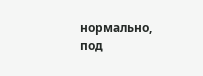нормально, под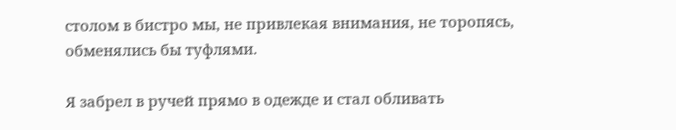столом в бистро мы, не привлекая внимания, не торопясь, обменялись бы туфлями.

Я забрел в ручей прямо в одежде и стал обливать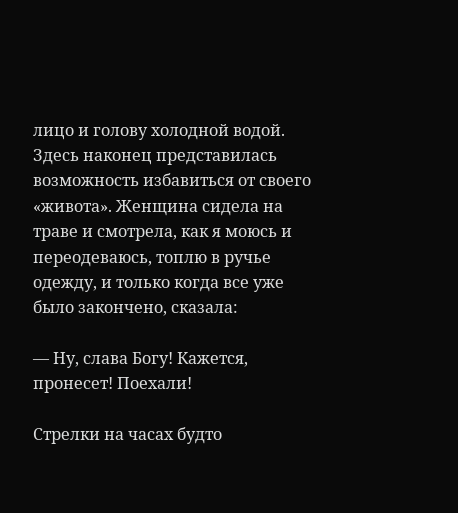лицо и голову холодной водой. Здесь наконец представилась возможность избавиться от своего «живота». Женщина сидела на траве и смотрела, как я моюсь и переодеваюсь, топлю в ручье одежду, и только когда все уже было закончено, сказала:

— Ну, слава Богу! Кажется, пронесет! Поехали!

Стрелки на часах будто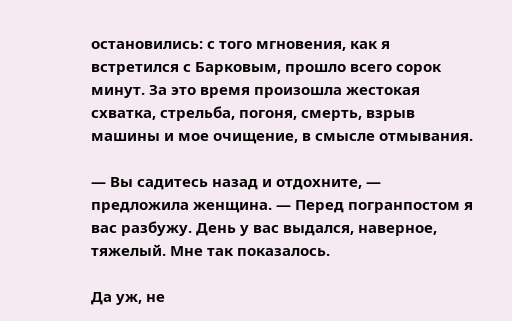остановились: с того мгновения, как я встретился с Барковым, прошло всего сорок минут. За это время произошла жестокая схватка, стрельба, погоня, смерть, взрыв машины и мое очищение, в смысле отмывания.

— Вы садитесь назад и отдохните, — предложила женщина. — Перед погранпостом я вас разбужу. День у вас выдался, наверное, тяжелый. Мне так показалось.

Да уж, не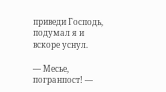приведи Господь, подумал я и вскоре уснул.

— Месье, погранпост! —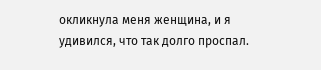окликнула меня женщина, и я удивился, что так долго проспал.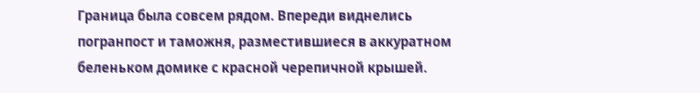Граница была совсем рядом. Впереди виднелись погранпост и таможня, разместившиеся в аккуратном беленьком домике с красной черепичной крышей.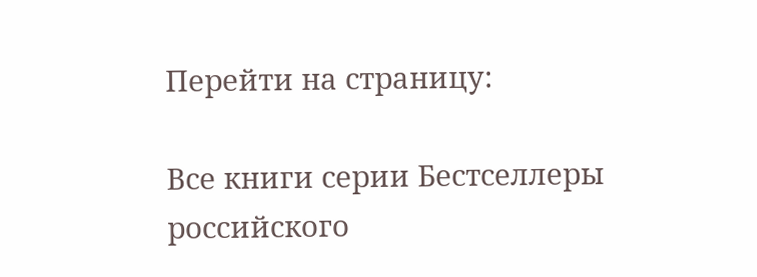Перейти на страницу:

Все книги серии Бестселлеры российского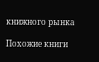книжного рынка

Похожие книги